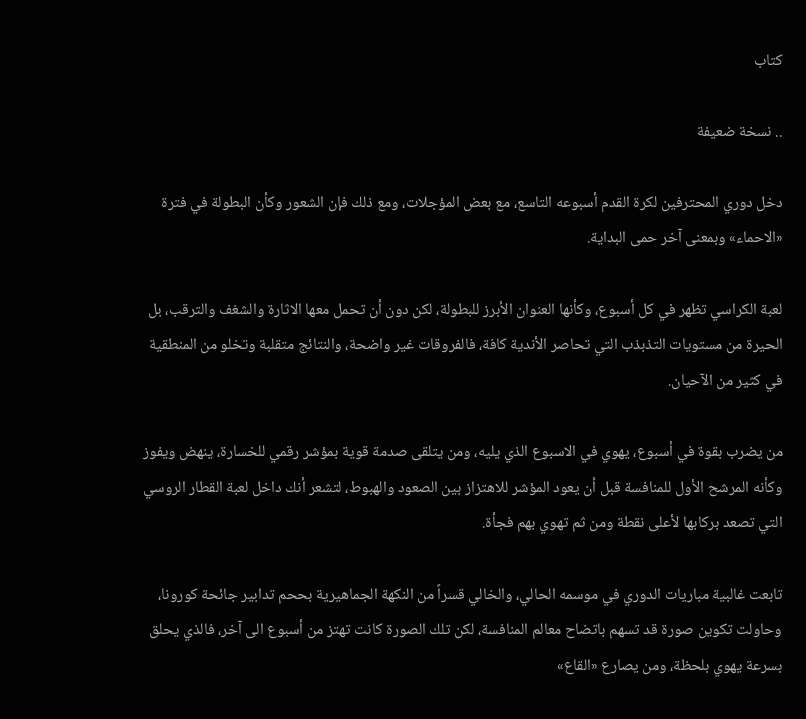كتاب

.. نسخة ضعيفة

دخل دوري المحترفين لكرة القدم أسبوعه التاسع، مع بعض المؤجلات، ومع ذلك فإن الشعور وكأن البطولة في فترة «الاحماء» وبمعنى آخر حمى البداية.

لعبة الكراسي تظهر في كل أسبوع، وكأنها العنوان الأبرز للبطولة، لكن دون أن تحمل معها الاثارة والشغف والترقب، بل الحيرة من مستويات التذبذب التي تحاصر الأندية كافة، فالفروقات غير واضحة، والنتائج متقلبة وتخلو من المنطقية في كثير من الآحيان.

من يضرب بقوة في أسبوع، يهوي في الاسبوع الذي يليه، ومن يتلقى صدمة قوية بمؤشر رقمي للخسارة، ينهض ويفوز وكأنه المرشح الأول للمنافسة قبل أن يعود المؤشر للاهتزاز بين الصعود والهبوط، لتشعر أنك داخل لعبة القطار الروسي التي تصعد بركابها لأعلى نقطة ومن ثم تهوي بهم فجأة.

تابعت غالبية مباريات الدوري في موسمه الحالي، والخالي قسراً من النكهة الجماهيرية بححم تدابير جائحة كورونا، وحاولت تكوين صورة قد تسهم باتضاح معالم المنافسة، لكن تلك الصورة كانت تهتز من أسبوع الى آخر، فالذي يحلق بسرعة يهوي بلحظة، ومن يصارع «القاع»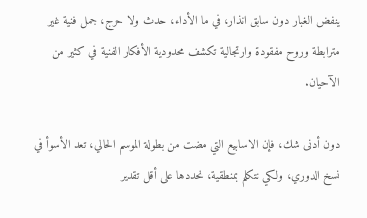ينفض الغبار دون سابق انذار، في ما الأداء، حدث ولا حرج، جمل فنية غير مترابطة وروح مفقودة وارتجالية تكشف محدودية الأفكار الفنية في كثير من الآحيان.

دون أدنى شك، فإن الاسابيع التي مضت من بطولة الموسم الحالي، تعد الأسوأ في نسخ الدوري، ولكي نتكلم بمنطقية، نحددها على أقل تقدير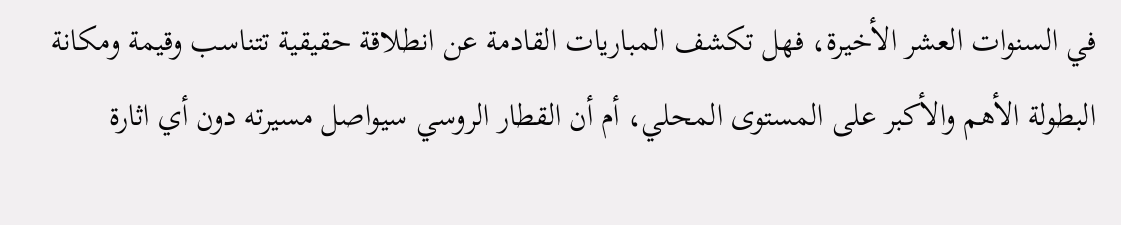في السنوات العشر الأخيرة، فهل تكشف المباريات القادمة عن انطلاقة حقيقية تتناسب وقيمة ومكانة البطولة الأهم والأكبر على المستوى المحلي، أم أن القطار الروسي سيواصل مسيرته دون أي اثارة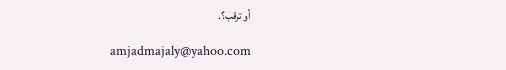أو ترقب؟.

amjadmajaly@yahoo.com